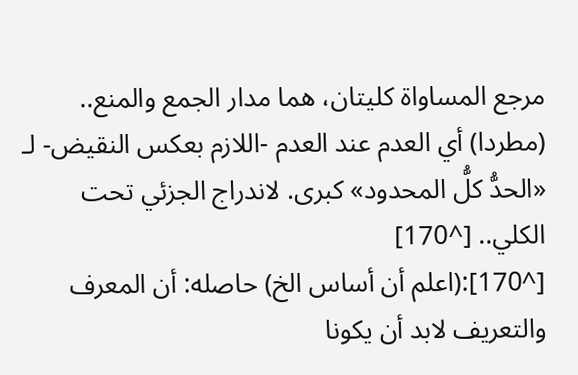مرجع المساواة كليتان، هما مدار الجمع والمنع.. (مطردا) أي العدم عند العدم -اللازم بعكس النقيض- لـ «الحدُّ كلُّ المحدود» كبرى. لاندراج الجزئي تحت الكلي.. [^170]
[^170]:(اعلم أن أساس الخ) حاصله: أن المعرف والتعريف لابد أن يكونا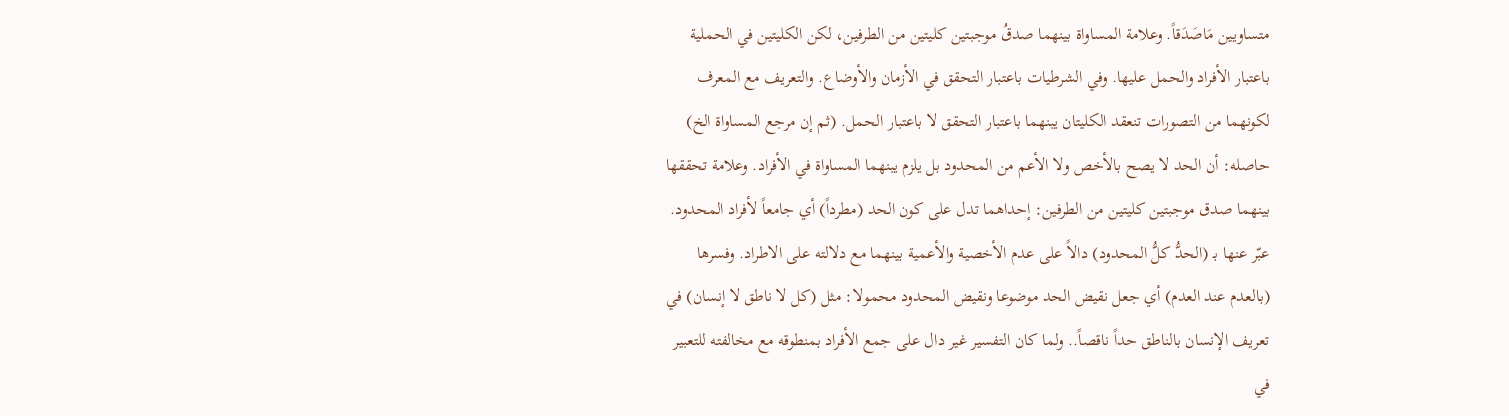متساويين مَاصَدَقاً. وعلامة المساواة بينهما صدقُ موجبتين كليتين من الطرفين، لكن الكليتين في الحملية باعتبار الأفراد والحمل عليها. وفي الشرطيات باعتبار التحقق في الأزمان والأوضاع. والتعريف مع المعرف لكونهما من التصورات تنعقد الكليتان يبنهما باعتبار التحقق لا باعتبار الحمل. (ثم إن مرجع المساواة الخ) حاصله: أن الحد لا يصح بالأخص ولا الأعم من المحدود بل يلزم يبنهما المساواة في الأفراد. وعلامة تحققها بينهما صدق موجبتين كليتين من الطرفين: إحداهما تدل على كون الحد (مطرداً) أي جامعاً لأفراد المحدود. عبّر عنها بـ (الحدُّ كلُّ المحدود) دالاً على عدم الأخصية والأعمية بينهما مع دلالته على الاطراد. وفسرها (بالعدم عند العدم) أي جعل نقيض الحد موضوعا ونقيض المحدود محمولا: مثل (كل لا ناطق لا إنسان) في تعريف الإنسان بالناطق حداً ناقصاً.. ولما كان التفسير غير دال على جمع الأفراد بمنطوقه مع مخالفته للتعبير في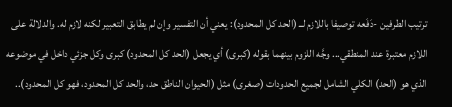ترتيب الطرفين -دَفَعه توصيفا باللازم لــ (الحد كل المحدود): يعني أن التفسير وإن لم يطابق التعبير لكنه لازم له. والدلالة على اللازم معتبرة عند المنطقي... وجَّه اللزوم بينهما بقوله (كبرى) أي يجعل (الحد كل المحدود) كبرى وكل جزئي داخل في موضوعه الذي هو (الحد) الكلي الشامل لجميع الحدودات (صغرى) مثل (الحيوان الناطق حد، والحد كل المحدود، فهو كل المحدود)..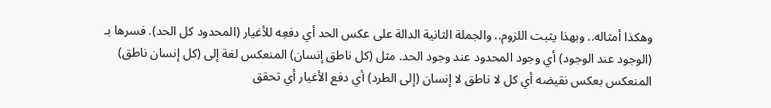وهكذا أمثاله.. وبهذا يثبت اللزوم.. والجملة الثانية الدالة على عكس الحد أي دفعِه للأغيار (المحدود كل الحد). فسرها بـ (الوجود عند الوجود) أي وجود المحدود عند وجود الحد. مثل (كل ناطق إنسان) المنعكس لغة إلى (كل إنسان ناطق) المنعكس بعكس نقيضه أي كل لا ناطق لا إنسان (إلى الطرد) أي دفع الأغيار أي تحقق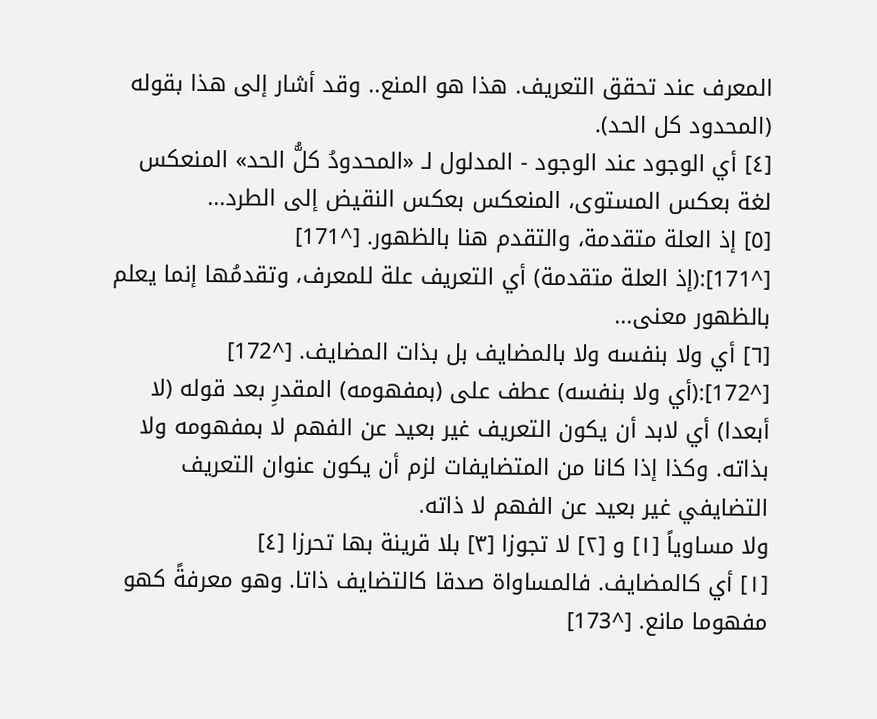المعرف عند تحقق التعريف. هذا هو المنع.. وقد أشار إلى هذا بقوله (المحدود كل الحد).
[٤] أي الوجود عند الوجود - المدلول لـ «المحدودُ كلُّ الحد» المنعكس لغة بعكس المستوى، المنعكس بعكس النقيض إلى الطرد...
[٥] إذ العلة متقدمة، والتقدم هنا بالظهور. [^171]
[^171]:(إذ العلة متقدمة) أي التعريف علة للمعرف، وتقدمُها إنما يعلم بالظهور معنى...
[٦] أي ولا بنفسه ولا بالمضايف بل بذات المضايف. [^172]
[^172]:(أي ولا بنفسه) عطف على (بمفهومه) المقدرِ بعد قوله (لا أبعدا) أي لابد أن يكون التعريف غير بعيد عن الفهم لا بمفهومه ولا بذاته. وكذا إذا كانا من المتضايفات لزم أن يكون عنوان التعريف التضايفي غير بعيد عن الفهم لا ذاته.
ولا مساوياً [١] و [٢] لا تجوزا [٣] بلا قرينة بها تحرزا [٤]
[١] أي كالمضايف. فالمساواة صدقا كالتضايف ذاتا. وهو معرفةً كهو مفهوما مانع. [^173]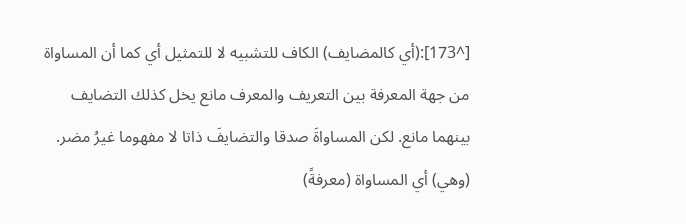[^173]:(أي كالمضايف) الكاف للتشبيه لا للتمثيل أي كما أن المساواة من جهة المعرفة بين التعريف والمعرف مانع يخل كذلك التضايف بينهما مانع. لكن المساواةَ صدقا والتضايفَ ذاتا لا مفهوما غيرُ مضر. (وهي) أي المساواة (معرفةً)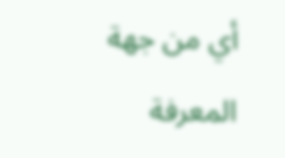أي من جهة المعرفة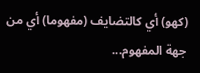(كهو) أي كالتضايف (مفهوما) أي من جهة المفهوم...